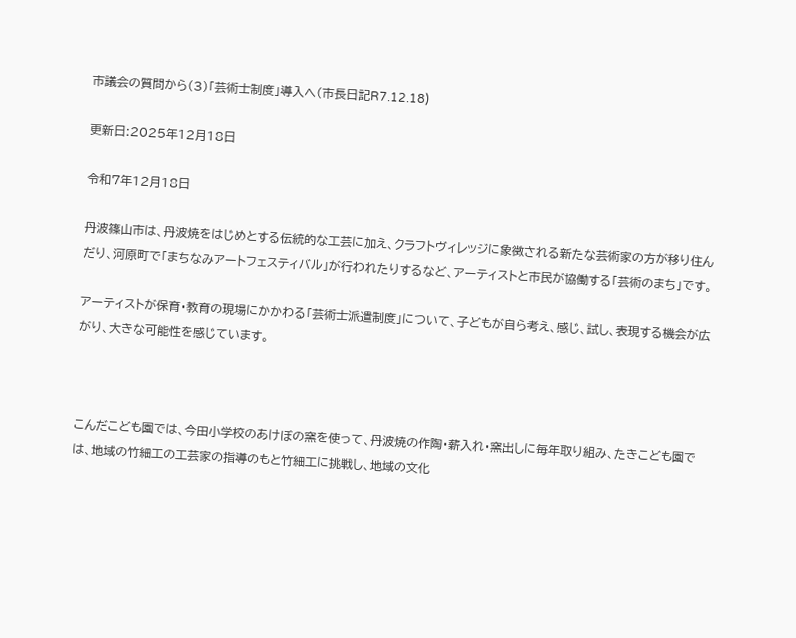市議会の質問から(3)「芸術士制度」導入へ(市長日記R7.12.18)

更新日:2025年12月18日

令和7年12月18日

丹波篠山市は、丹波焼をはじめとする伝統的な工芸に加え、クラフトヴィレッジに象徴される新たな芸術家の方が移り住んだり、河原町で「まちなみアートフェスティバル」が行われたりするなど、アーティストと市民が協働する「芸術のまち」です。

アーティストが保育・教育の現場にかかわる「芸術士派遣制度」について、子どもが自ら考え、感じ、試し、表現する機会が広がり、大きな可能性を感じています。



こんだこども園では、今田小学校のあけぼの窯を使って、丹波焼の作陶・薪入れ・窯出しに毎年取り組み、たきこども園では、地域の竹細工の工芸家の指導のもと竹細工に挑戦し、地域の文化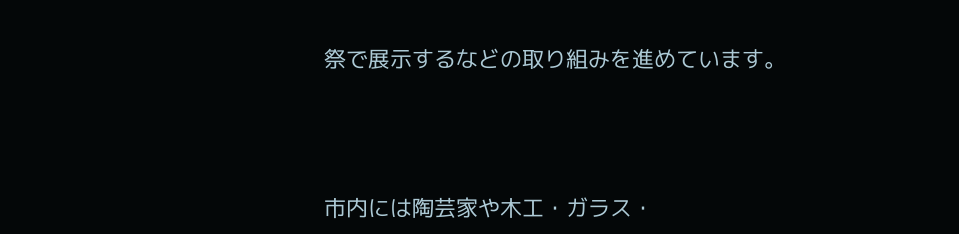祭で展示するなどの取り組みを進めています。



市内には陶芸家や木工・ガラス・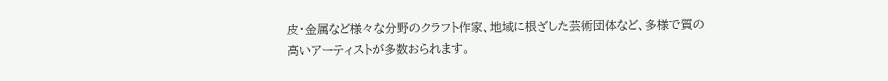皮・金属など様々な分野のクラフト作家、地域に根ざした芸術団体など、多様で質の高いアーティストが多数おられます。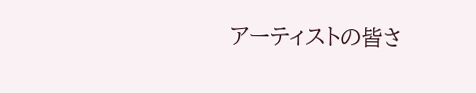アーティストの皆さ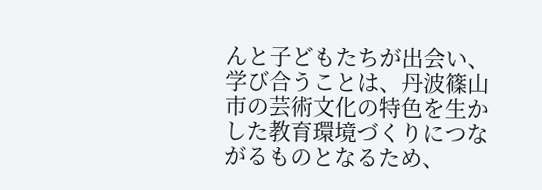んと子どもたちが出会い、学び合うことは、丹波篠山市の芸術文化の特色を生かした教育環境づくりにつながるものとなるため、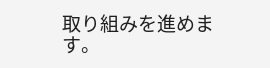取り組みを進めます。